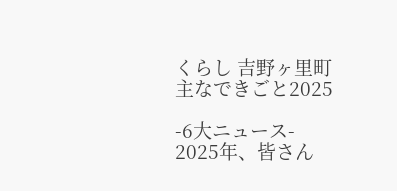くらし 吉野ヶ里町主なできごと2025

-6大ニュース-
2025年、皆さん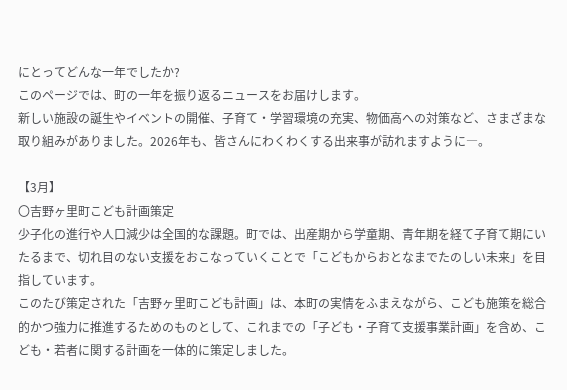にとってどんな一年でしたか?
このページでは、町の一年を振り返るニュースをお届けします。
新しい施設の誕生やイベントの開催、子育て・学習環境の充実、物価高への対策など、さまざまな取り組みがありました。2026年も、皆さんにわくわくする出来事が訪れますように―。

【3月】
〇吉野ヶ里町こども計画策定
少子化の進行や人口減少は全国的な課題。町では、出産期から学童期、青年期を経て子育て期にいたるまで、切れ目のない支援をおこなっていくことで「こどもからおとなまでたのしい未来」を目指しています。
このたび策定された「吉野ヶ里町こども計画」は、本町の実情をふまえながら、こども施策を総合的かつ強力に推進するためのものとして、これまでの「子ども・子育て支援事業計画」を含め、こども・若者に関する計画を一体的に策定しました。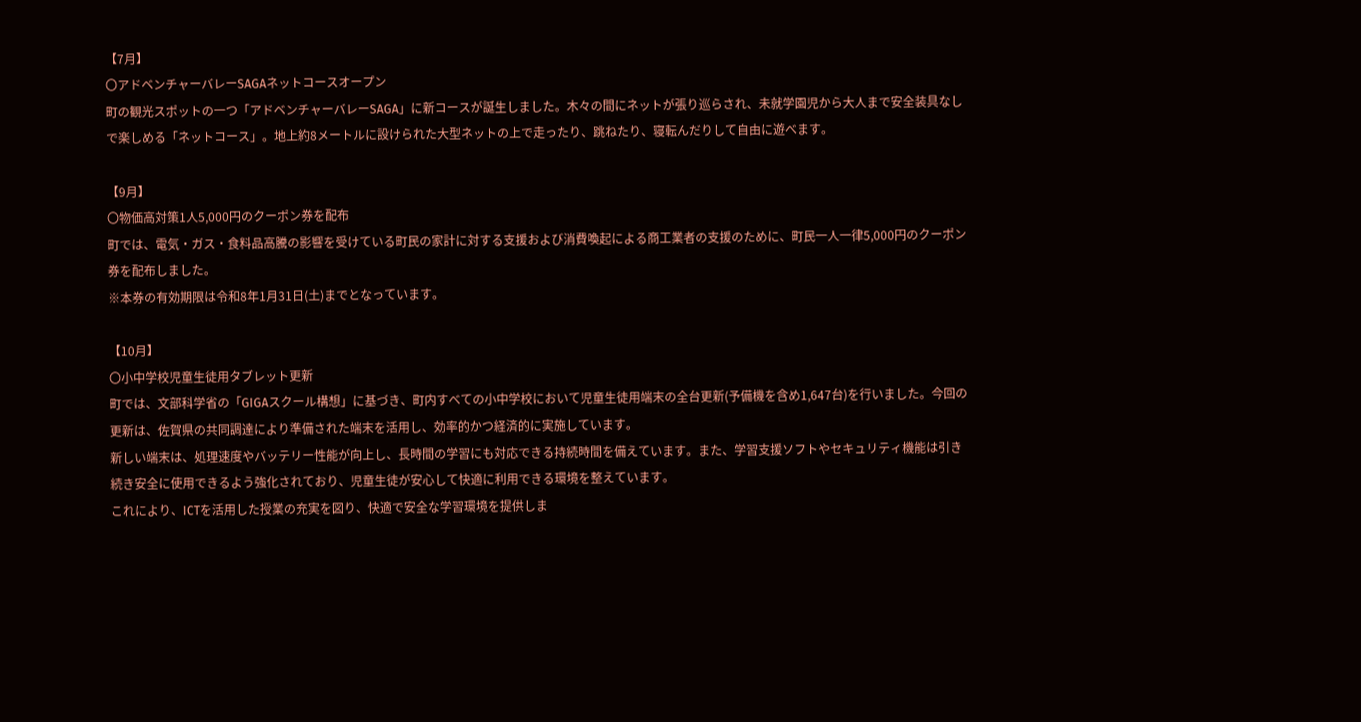【7月】
〇アドベンチャーバレーSAGAネットコースオープン
町の観光スポットの一つ「アドベンチャーバレーSAGA」に新コースが誕生しました。木々の間にネットが張り巡らされ、未就学園児から大人まで安全装具なしで楽しめる「ネットコース」。地上約8メートルに設けられた大型ネットの上で走ったり、跳ねたり、寝転んだりして自由に遊べます。

【9月】
〇物価高対策1人5,000円のクーポン券を配布
町では、電気・ガス・食料品高騰の影響を受けている町民の家計に対する支援および消費喚起による商工業者の支援のために、町民一人一律5,000円のクーポン券を配布しました。
※本券の有効期限は令和8年1月31日(土)までとなっています。

【10月】
〇小中学校児童生徒用タブレット更新
町では、文部科学省の「GIGAスクール構想」に基づき、町内すべての小中学校において児童生徒用端末の全台更新(予備機を含め1,647台)を行いました。今回の更新は、佐賀県の共同調達により準備された端末を活用し、効率的かつ経済的に実施しています。
新しい端末は、処理速度やバッテリー性能が向上し、長時間の学習にも対応できる持続時間を備えています。また、学習支援ソフトやセキュリティ機能は引き続き安全に使用できるよう強化されており、児童生徒が安心して快適に利用できる環境を整えています。
これにより、ICTを活用した授業の充実を図り、快適で安全な学習環境を提供しま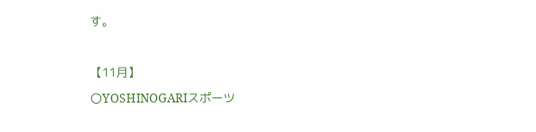す。

【11月】
〇YOSHINOGARIスポーツ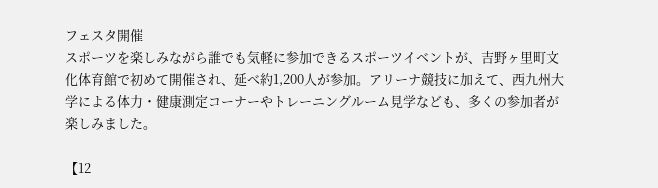フェスタ開催
スポーツを楽しみながら誰でも気軽に参加できるスポーツイベントが、吉野ヶ里町文化体育館で初めて開催され、延べ約1,200人が参加。アリーナ競技に加えて、西九州大学による体力・健康測定コーナーやトレーニングルーム見学なども、多くの参加者が楽しみました。

【12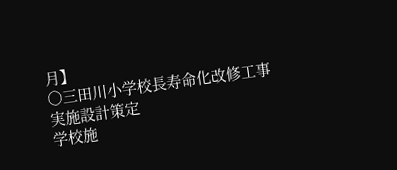月】
〇三田川小学校長寿命化改修工事実施設計策定
学校施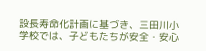設長寿命化計画に基づき、三田川小学校では、子どもたちが安全・安心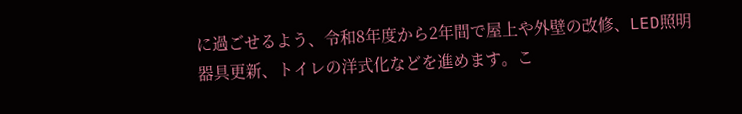に過ごせるよう、令和8年度から2年間で屋上や外壁の改修、LED照明器具更新、トイレの洋式化などを進めます。こ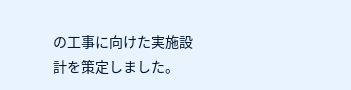の工事に向けた実施設計を策定しました。